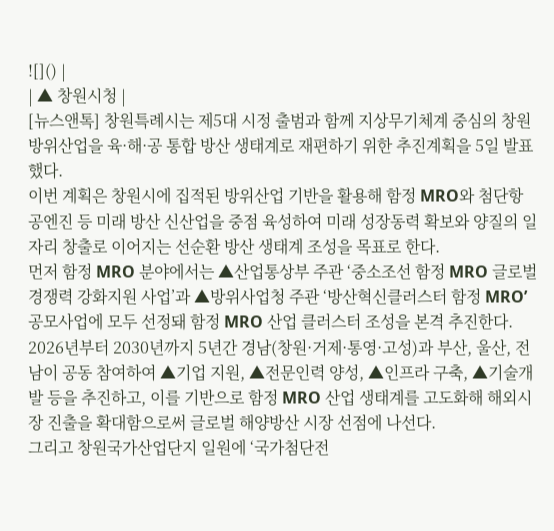![]() |
| ▲ 창원시청 |
[뉴스앤톡] 창원특례시는 제5대 시정 출범과 함께 지상무기체계 중심의 창원 방위산업을 육·해·공 통합 방산 생태계로 재편하기 위한 추진계획을 5일 발표했다.
이번 계획은 창원시에 집적된 방위산업 기반을 활용해 함정 MRO와 첨단항공엔진 등 미래 방산 신산업을 중점 육성하여 미래 성장동력 확보와 양질의 일자리 창출로 이어지는 선순환 방산 생태계 조성을 목표로 한다.
먼저 함정 MRO 분야에서는 ▲산업통상부 주관 ‘중소조선 함정 MRO 글로벌 경쟁력 강화지원 사업’과 ▲방위사업청 주관 ‘방산혁신클러스터 함정 MRO’ 공모사업에 모두 선정돼 함정 MRO 산업 클러스터 조성을 본격 추진한다.
2026년부터 2030년까지 5년간 경남(창원·거제·통영·고성)과 부산, 울산, 전남이 공동 참여하여 ▲기업 지원, ▲전문인력 양성, ▲인프라 구축, ▲기술개발 등을 추진하고, 이를 기반으로 함정 MRO 산업 생태계를 고도화해 해외시장 진출을 확대함으로써 글로벌 해양방산 시장 선점에 나선다.
그리고 창원국가산업단지 일원에 ‘국가첨단전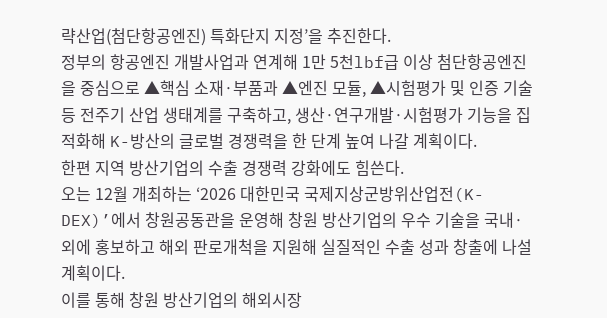략산업(첨단항공엔진) 특화단지 지정’을 추진한다.
정부의 항공엔진 개발사업과 연계해 1만 5천lbf급 이상 첨단항공엔진을 중심으로 ▲핵심 소재·부품과 ▲엔진 모듈, ▲시험평가 및 인증 기술 등 전주기 산업 생태계를 구축하고, 생산·연구개발·시험평가 기능을 집적화해 K-방산의 글로벌 경쟁력을 한 단계 높여 나갈 계획이다.
한편 지역 방산기업의 수출 경쟁력 강화에도 힘쓴다.
오는 12월 개최하는 ‘2026 대한민국 국제지상군방위산업전(K-DEX)’에서 창원공동관을 운영해 창원 방산기업의 우수 기술을 국내·외에 홍보하고 해외 판로개척을 지원해 실질적인 수출 성과 창출에 나설 계획이다.
이를 통해 창원 방산기업의 해외시장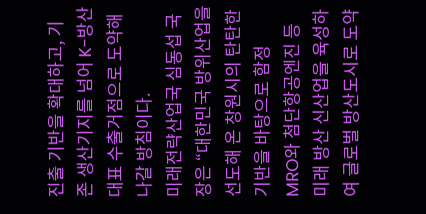진출 기반을 확대하고, 기존 생산기지를 넘어 K-방산 대표 수출거점으로 도약해나갈 방침이다.
미래전략산업국 심동섭 국장은 “대한민국 방위산업을 선도해 온 창원시의 탄탄한 기반을 바탕으로 함정 MRO와 첨단항공엔진 등 미래 방산 신산업을 육성하여 글로벌 방산도시로 도약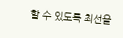할 수 있도록 최선을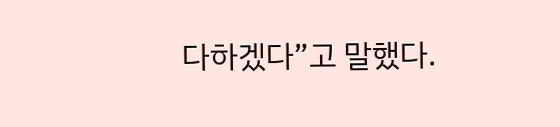다하겠다”고 말했다.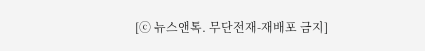[ⓒ 뉴스앤톡. 무단전재-재배포 금지]